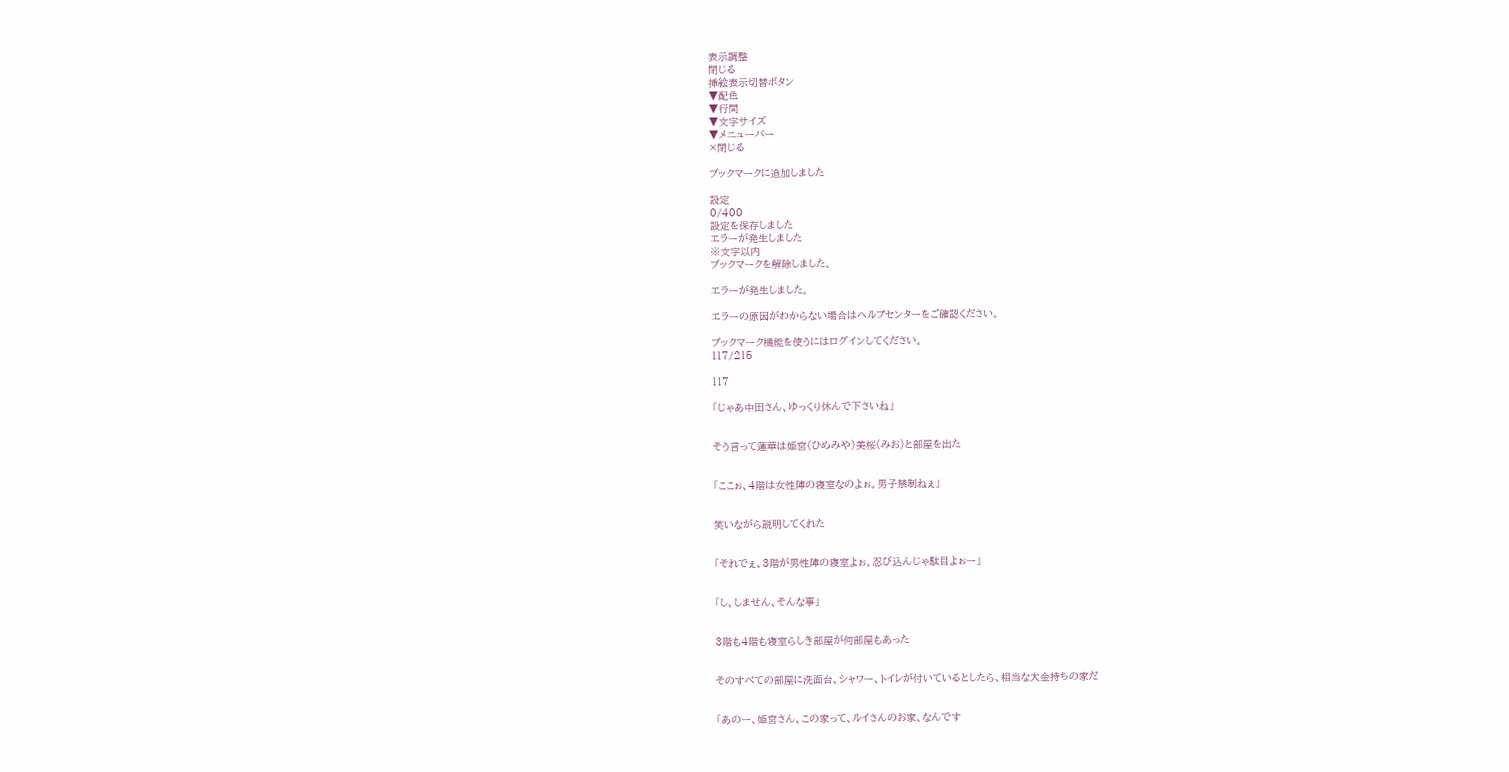表示調整
閉じる
挿絵表示切替ボタン
▼配色
▼行間
▼文字サイズ
▼メニューバー
×閉じる

ブックマークに追加しました

設定
0/400
設定を保存しました
エラーが発生しました
※文字以内
ブックマークを解除しました。

エラーが発生しました。

エラーの原因がわからない場合はヘルプセンターをご確認ください。

ブックマーク機能を使うにはログインしてください。
117/215

117

「じゃあ中田さん、ゆっくり休んで下さいね」


そう言って蓮華は姫宮(ひめみや)美桜(みお)と部屋を出た


「ここぉ、4階は女性陣の寝室なのよぉ。男子禁制ねぇ」


笑いながら説明してくれた


「それでぇ、3階が男性陣の寝室よぉ。忍び込んじゃ駄目よぉー」


「し、しません、そんな事」


3階も4階も寝室らしき部屋が何部屋もあった


そのすべての部屋に洗面台、シャワー、トイレが付いているとしたら、相当な大金持ちの家だ


「あのー、姫宮さん、この家って、ルイさんのお家、なんです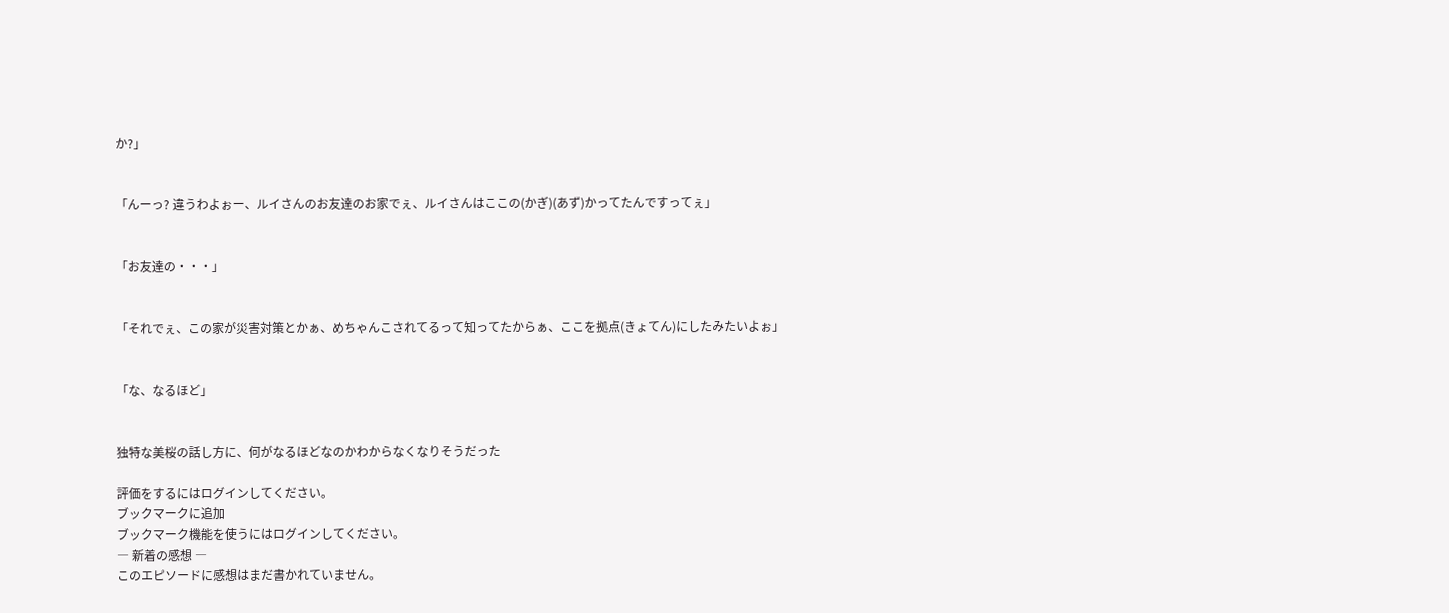か?」


「んーっ? 違うわよぉー、ルイさんのお友達のお家でぇ、ルイさんはここの(かぎ)(あず)かってたんですってぇ」


「お友達の・・・」


「それでぇ、この家が災害対策とかぁ、めちゃんこされてるって知ってたからぁ、ここを拠点(きょてん)にしたみたいよぉ」


「な、なるほど」


独特な美桜の話し方に、何がなるほどなのかわからなくなりそうだった

評価をするにはログインしてください。
ブックマークに追加
ブックマーク機能を使うにはログインしてください。
― 新着の感想 ―
このエピソードに感想はまだ書かれていません。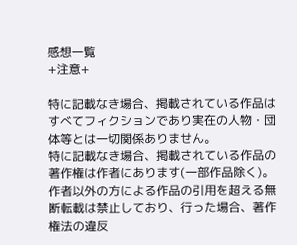感想一覧
+注意+

特に記載なき場合、掲載されている作品はすべてフィクションであり実在の人物・団体等とは一切関係ありません。
特に記載なき場合、掲載されている作品の著作権は作者にあります(一部作品除く)。
作者以外の方による作品の引用を超える無断転載は禁止しており、行った場合、著作権法の違反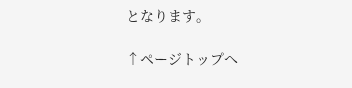となります。

↑ページトップへ